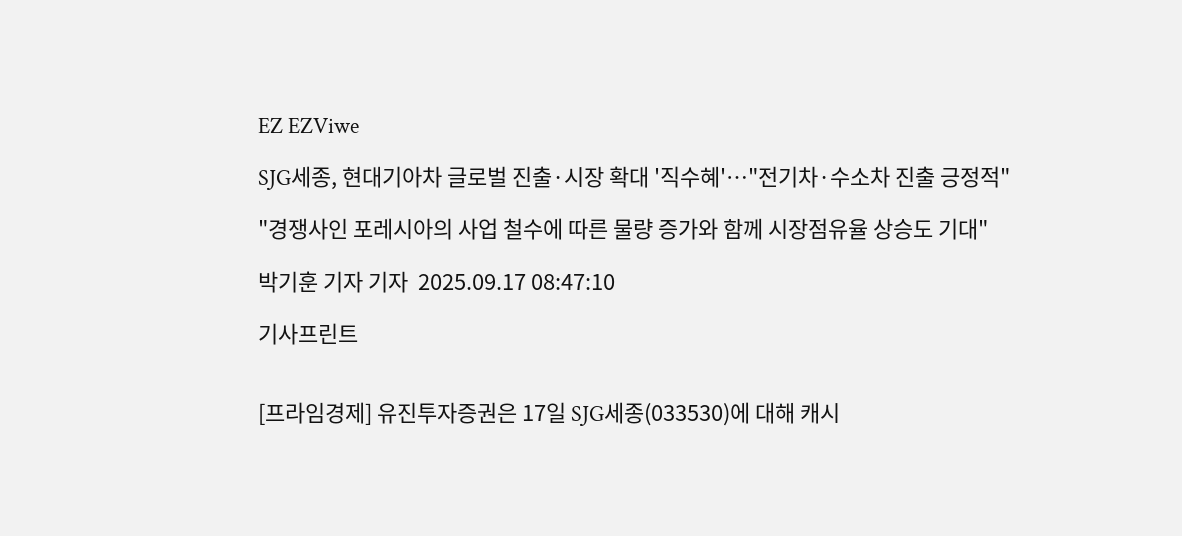EZ EZViwe

SJG세종, 현대기아차 글로벌 진출·시장 확대 '직수혜'…"전기차·수소차 진출 긍정적"

"경쟁사인 포레시아의 사업 철수에 따른 물량 증가와 함께 시장점유율 상승도 기대"

박기훈 기자 기자  2025.09.17 08:47:10

기사프린트


[프라임경제] 유진투자증권은 17일 SJG세종(033530)에 대해 캐시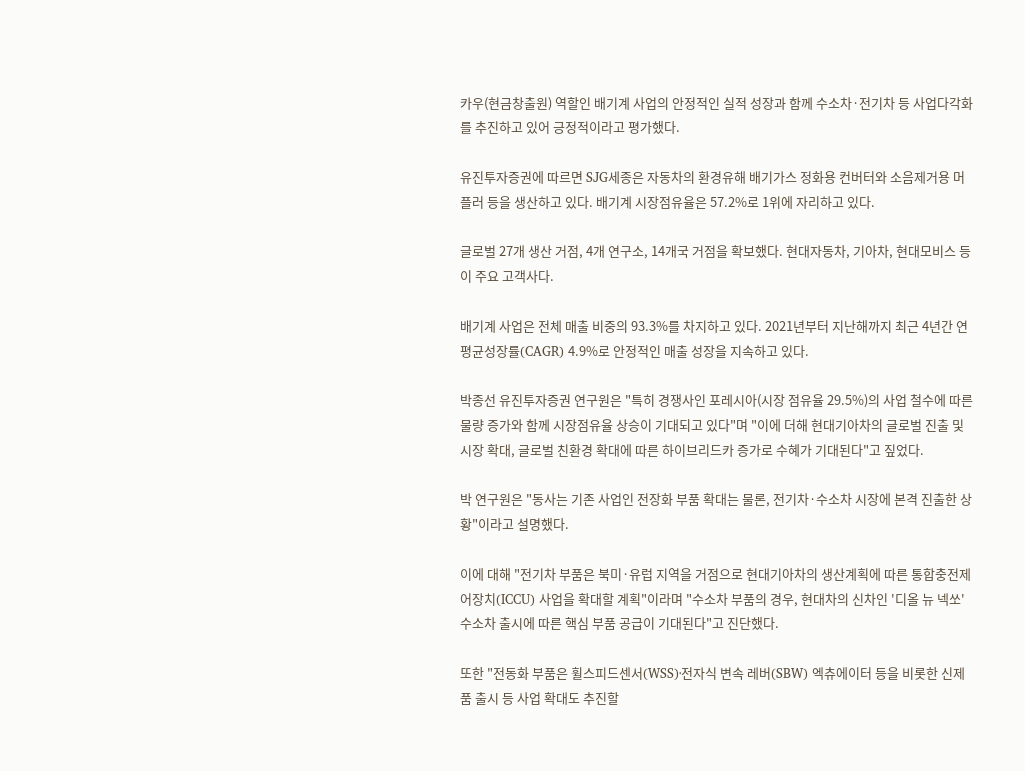카우(현금창출원) 역할인 배기계 사업의 안정적인 실적 성장과 함께 수소차·전기차 등 사업다각화를 추진하고 있어 긍정적이라고 평가했다.

유진투자증권에 따르면 SJG세종은 자동차의 환경유해 배기가스 정화용 컨버터와 소음제거용 머플러 등을 생산하고 있다. 배기계 시장점유율은 57.2%로 1위에 자리하고 있다.

글로벌 27개 생산 거점, 4개 연구소, 14개국 거점을 확보했다. 현대자동차, 기아차, 현대모비스 등이 주요 고객사다.

배기계 사업은 전체 매출 비중의 93.3%를 차지하고 있다. 2021년부터 지난해까지 최근 4년간 연평균성장률(CAGR) 4.9%로 안정적인 매출 성장을 지속하고 있다.

박종선 유진투자증권 연구원은 "특히 경쟁사인 포레시아(시장 점유율 29.5%)의 사업 철수에 따른 물량 증가와 함께 시장점유율 상승이 기대되고 있다"며 "이에 더해 현대기아차의 글로벌 진출 및 시장 확대, 글로벌 친환경 확대에 따른 하이브리드카 증가로 수혜가 기대된다"고 짚었다.

박 연구원은 "동사는 기존 사업인 전장화 부품 확대는 물론, 전기차·수소차 시장에 본격 진출한 상황"이라고 설명했다.

이에 대해 "전기차 부품은 북미·유럽 지역을 거점으로 현대기아차의 생산계획에 따른 통합충전제어장치(ICCU) 사업을 확대할 계획"이라며 "수소차 부품의 경우, 현대차의 신차인 '디올 뉴 넥쏘' 수소차 출시에 따른 핵심 부품 공급이 기대된다"고 진단했다.

또한 "전동화 부품은 휠스피드센서(WSS)·전자식 변속 레버(SBW) 엑츄에이터 등을 비롯한 신제품 출시 등 사업 확대도 추진할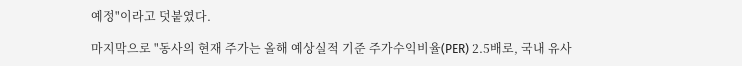예정"이라고 덧붙였다.

마지막으로 "동사의 현재 주가는 올해 예상실적 기준 주가수익비율(PER) 2.5배로, 국내 유사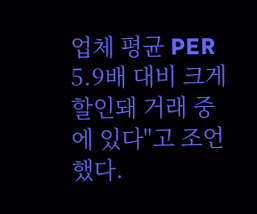업체 평균 PER 5.9배 대비 크게 할인돼 거래 중에 있다"고 조언했다.